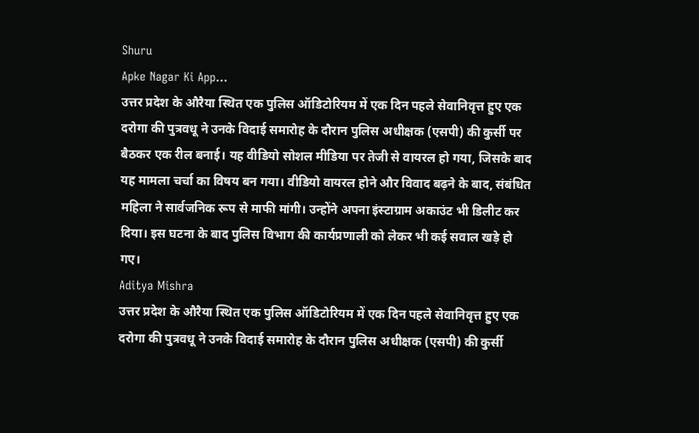Shuru
Apke Nagar Ki App…
उत्तर प्रदेश के औरैया स्थित एक पुलिस ऑडिटोरियम में एक दिन पहले सेवानिवृत्त हुए एक दरोगा की पुत्रवधू ने उनके विदाई समारोह के दौरान पुलिस अधीक्षक (एसपी) की कुर्सी पर बैठकर एक रील बनाई। यह वीडियो सोशल मीडिया पर तेजी से वायरल हो गया, जिसके बाद यह मामला चर्चा का विषय बन गया। वीडियो वायरल होने और विवाद बढ़ने के बाद, संबंधित महिला ने सार्वजनिक रूप से माफी मांगी। उन्होंने अपना इंस्टाग्राम अकाउंट भी डिलीट कर दिया। इस घटना के बाद पुलिस विभाग की कार्यप्रणाली को लेकर भी कई सवाल खड़े हो गए।
Aditya Mishra
उत्तर प्रदेश के औरैया स्थित एक पुलिस ऑडिटोरियम में एक दिन पहले सेवानिवृत्त हुए एक दरोगा की पुत्रवधू ने उनके विदाई समारोह के दौरान पुलिस अधीक्षक (एसपी) की कुर्सी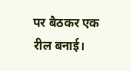पर बैठकर एक रील बनाई।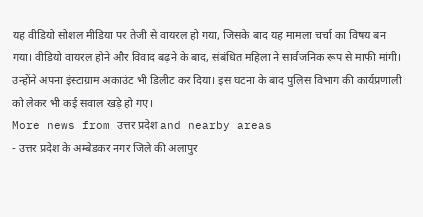यह वीडियो सोशल मीडिया पर तेजी से वायरल हो गया, जिसके बाद यह मामला चर्चा का विषय बन गया। वीडियो वायरल होने और विवाद बढ़ने के बाद, संबंधित महिला ने सार्वजनिक रूप से माफी मांगी। उन्होंने अपना इंस्टाग्राम अकाउंट भी डिलीट कर दिया। इस घटना के बाद पुलिस विभाग की कार्यप्रणाली को लेकर भी कई सवाल खड़े हो गए।
More news from उत्तर प्रदेश and nearby areas
- उत्तर प्रदेश के अम्बेडकर नगर जिले की अलापुर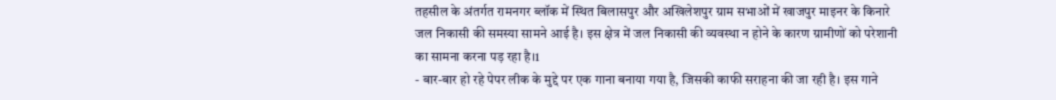तहसील के अंतर्गत रामनगर ब्लॉक में स्थित बिलासपुर और अखिलेशपुर ग्राम सभाओं में खाजपुर माइनर के किनारे जल निकासी की समस्या सामने आई है। इस क्षेत्र में जल निकासी की व्यवस्था न होने के कारण ग्रामीणों को परेशानी का सामना करना पड़ रहा है।1
- बार-बार हो रहे पेपर लीक के मुद्दे पर एक गाना बनाया गया है, जिसकी काफी सराहना की जा रही है। इस गाने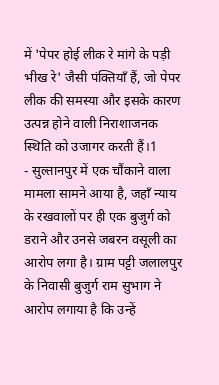में 'पेपर होई लीक रे मांगे के पड़ी भीख रे' जैसी पंक्तियाँ हैं, जो पेपर लीक की समस्या और इसके कारण उत्पन्न होने वाली निराशाजनक स्थिति को उजागर करती हैं।1
- सुल्तानपुर में एक चौंकाने वाला मामला सामने आया है, जहाँ न्याय के रखवालों पर ही एक बुजुर्ग को डराने और उनसे जबरन वसूली का आरोप लगा है। ग्राम पट्टी जलालपुर के निवासी बुजुर्ग राम सुभाग ने आरोप लगाया है कि उन्हें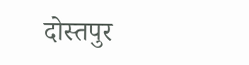दोस्तपुर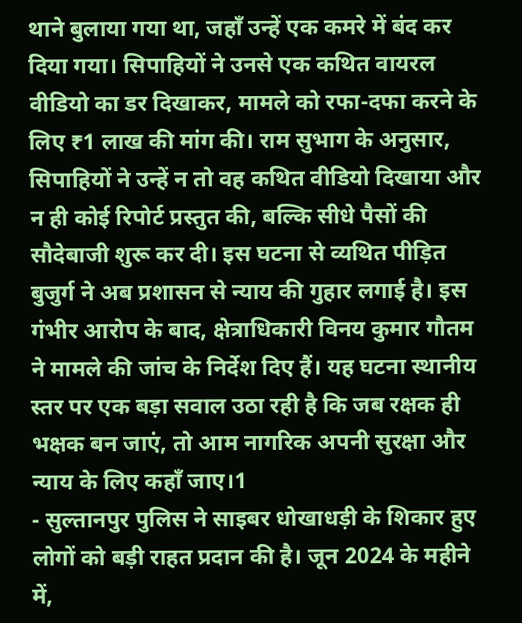थाने बुलाया गया था, जहाँ उन्हें एक कमरे में बंद कर दिया गया। सिपाहियों ने उनसे एक कथित वायरल वीडियो का डर दिखाकर, मामले को रफा-दफा करने के लिए ₹1 लाख की मांग की। राम सुभाग के अनुसार, सिपाहियों ने उन्हें न तो वह कथित वीडियो दिखाया और न ही कोई रिपोर्ट प्रस्तुत की, बल्कि सीधे पैसों की सौदेबाजी शुरू कर दी। इस घटना से व्यथित पीड़ित बुजुर्ग ने अब प्रशासन से न्याय की गुहार लगाई है। इस गंभीर आरोप के बाद, क्षेत्राधिकारी विनय कुमार गौतम ने मामले की जांच के निर्देश दिए हैं। यह घटना स्थानीय स्तर पर एक बड़ा सवाल उठा रही है कि जब रक्षक ही भक्षक बन जाएं, तो आम नागरिक अपनी सुरक्षा और न्याय के लिए कहाँ जाए।1
- सुल्तानपुर पुलिस ने साइबर धोखाधड़ी के शिकार हुए लोगों को बड़ी राहत प्रदान की है। जून 2024 के महीने में,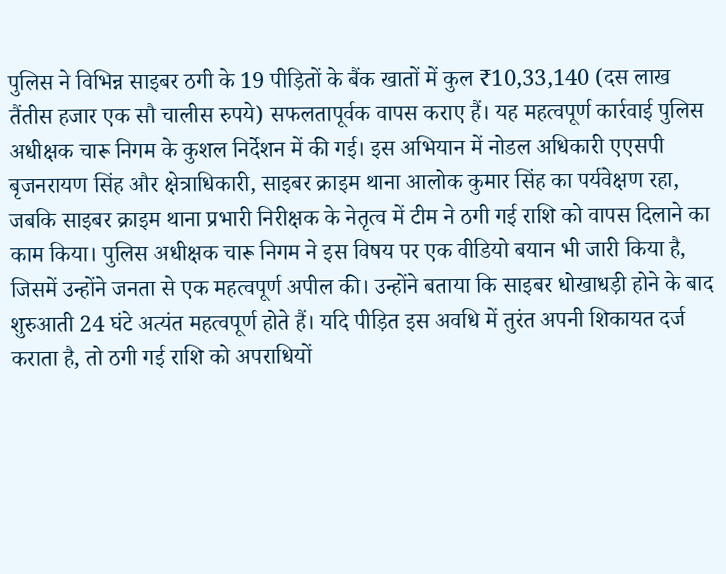पुलिस ने विभिन्न साइबर ठगी के 19 पीड़ितों के बैंक खातों में कुल ₹10,33,140 (दस लाख तैंतीस हजार एक सौ चालीस रुपये) सफलतापूर्वक वापस कराए हैं। यह महत्वपूर्ण कार्रवाई पुलिस अधीक्षक चारू निगम के कुशल निर्देशन में की गई। इस अभियान में नोडल अधिकारी एएसपी बृजनरायण सिंह और क्षेत्राधिकारी, साइबर क्राइम थाना आलोक कुमार सिंह का पर्यवेक्षण रहा, जबकि साइबर क्राइम थाना प्रभारी निरीक्षक के नेतृत्व में टीम ने ठगी गई राशि को वापस दिलाने का काम किया। पुलिस अधीक्षक चारू निगम ने इस विषय पर एक वीडियो बयान भी जारी किया है, जिसमें उन्होंने जनता से एक महत्वपूर्ण अपील की। उन्होंने बताया कि साइबर धोखाधड़ी होने के बाद शुरुआती 24 घंटे अत्यंत महत्वपूर्ण होते हैं। यदि पीड़ित इस अवधि में तुरंत अपनी शिकायत दर्ज कराता है, तो ठगी गई राशि को अपराधियों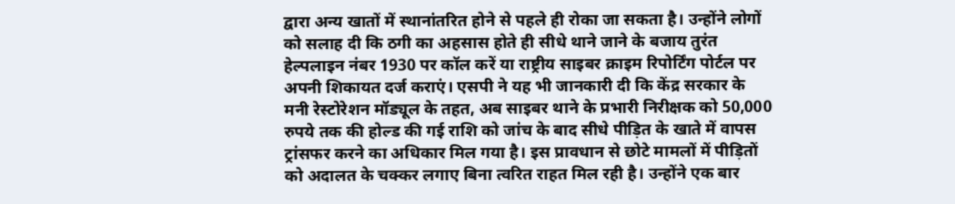द्वारा अन्य खातों में स्थानांतरित होने से पहले ही रोका जा सकता है। उन्होंने लोगों को सलाह दी कि ठगी का अहसास होते ही सीधे थाने जाने के बजाय तुरंत हेल्पलाइन नंबर 1930 पर कॉल करें या राष्ट्रीय साइबर क्राइम रिपोर्टिंग पोर्टल पर अपनी शिकायत दर्ज कराएं। एसपी ने यह भी जानकारी दी कि केंद्र सरकार के मनी रेस्टोरेशन मॉड्यूल के तहत, अब साइबर थाने के प्रभारी निरीक्षक को 50,000 रुपये तक की होल्ड की गई राशि को जांच के बाद सीधे पीड़ित के खाते में वापस ट्रांसफर करने का अधिकार मिल गया है। इस प्रावधान से छोटे मामलों में पीड़ितों को अदालत के चक्कर लगाए बिना त्वरित राहत मिल रही है। उन्होंने एक बार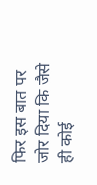फिर इस बात पर जोर दिया कि जैसे ही कोई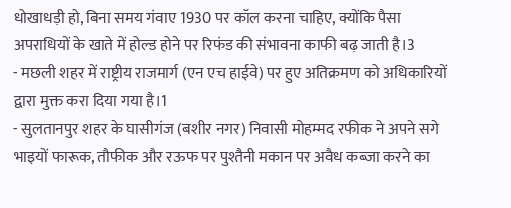धोखाधड़ी हो, बिना समय गंवाए 1930 पर कॉल करना चाहिए, क्योंकि पैसा अपराधियों के खाते में होल्ड होने पर रिफंड की संभावना काफी बढ़ जाती है।3
- मछली शहर में राष्ट्रीय राजमार्ग (एन एच हाईवे) पर हुए अतिक्रमण को अधिकारियों द्वारा मुक्त करा दिया गया है।1
- सुलतानपुर शहर के घासीगंज (बशीर नगर) निवासी मोहम्मद रफीक ने अपने सगे भाइयों फारूक, तौफीक और रऊफ पर पुश्तैनी मकान पर अवैध कब्जा करने का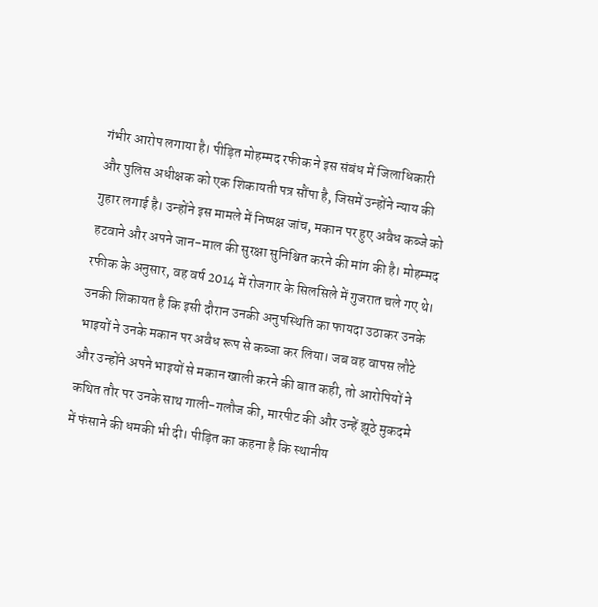गंभीर आरोप लगाया है। पीड़ित मोहम्मद रफीक ने इस संबंध में जिलाधिकारी और पुलिस अधीक्षक को एक शिकायती पत्र सौंपा है, जिसमें उन्होंने न्याय की गुहार लगाई है। उन्होंने इस मामले में निष्पक्ष जांच, मकान पर हुए अवैध कब्जे को हटवाने और अपने जान-माल की सुरक्षा सुनिश्चित करने की मांग की है। मोहम्मद रफीक के अनुसार, वह वर्ष 2014 में रोजगार के सिलसिले में गुजरात चले गए थे। उनकी शिकायत है कि इसी दौरान उनकी अनुपस्थिति का फायदा उठाकर उनके भाइयों ने उनके मकान पर अवैध रूप से कब्जा कर लिया। जब वह वापस लौटे और उन्होंने अपने भाइयों से मकान खाली करने की बात कही, तो आरोपियों ने कथित तौर पर उनके साथ गाली-गलौज की, मारपीट की और उन्हें झूठे मुकदमे में फंसाने की धमकी भी दी। पीड़ित का कहना है कि स्थानीय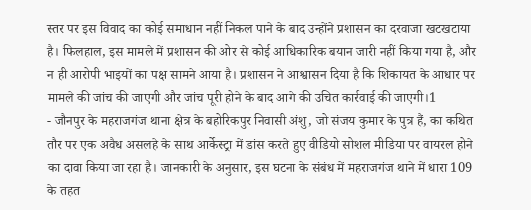स्तर पर इस विवाद का कोई समाधान नहीं निकल पाने के बाद उन्होंने प्रशासन का दरवाजा खटखटाया है। फिलहाल, इस मामले में प्रशासन की ओर से कोई आधिकारिक बयान जारी नहीं किया गया है, और न ही आरोपी भाइयों का पक्ष सामने आया है। प्रशासन ने आश्वासन दिया है कि शिकायत के आधार पर मामले की जांच की जाएगी और जांच पूरी होने के बाद आगे की उचित कार्रवाई की जाएगी।1
- जौनपुर के महराजगंज थाना क्षेत्र के बहोरिकपुर निवासी अंशु, जो संजय कुमार के पुत्र हैं, का कथित तौर पर एक अवैध असलहे के साथ आर्केस्ट्रा में डांस करते हुए वीडियो सोशल मीडिया पर वायरल होने का दावा किया जा रहा है। जानकारी के अनुसार, इस घटना के संबंध में महराजगंज थाने में धारा 109 के तहत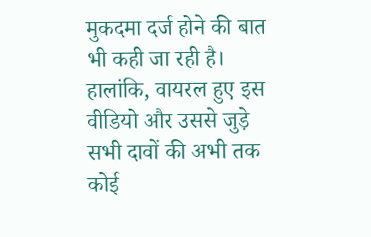मुकदमा दर्ज होने की बात भी कही जा रही है। हालांकि, वायरल हुए इस वीडियो और उससे जुड़े सभी दावों की अभी तक कोई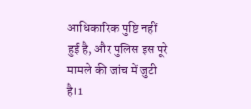आधिकारिक पुष्टि नहीं हुई है, और पुलिस इस पूरे मामले की जांच में जुटी है।1